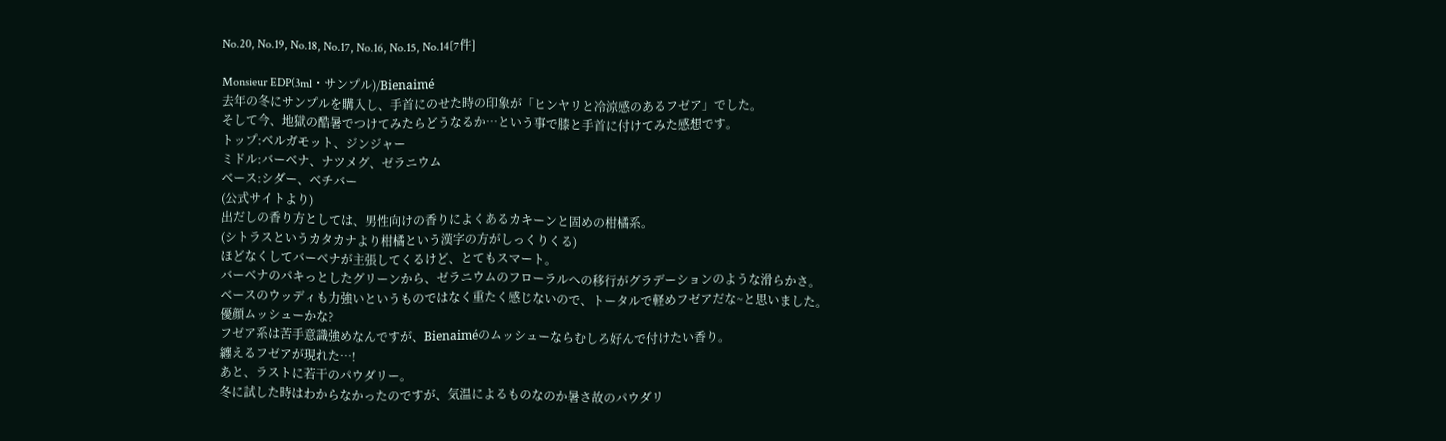No.20, No.19, No.18, No.17, No.16, No.15, No.14[7件]

Monsieur EDP(3ml・サンプル)/Bienaimé
去年の冬にサンプルを購入し、手首にのせた時の印象が「ヒンヤリと冷涼感のあるフゼア」でした。
そして今、地獄の酷暑でつけてみたらどうなるか…という事で膝と手首に付けてみた感想です。
トップ:ベルガモット、ジンジャー
ミドル:バーベナ、ナツメグ、ゼラニウム
ベース:シダー、ベチバー
(公式サイトより)
出だしの香り方としては、男性向けの香りによくあるカキーンと固めの柑橘系。
(シトラスというカタカナより柑橘という漢字の方がしっくりくる)
ほどなくしてバーベナが主張してくるけど、とてもスマート。
バーベナのパキっとしたグリーンから、ゼラニウムのフローラルへの移行がグラデーションのような滑らかさ。
ベースのウッディも力強いというものではなく重たく感じないので、トータルで軽めフゼアだな~と思いました。
優顔ムッシューかな?
フゼア系は苦手意識強めなんですが、Bienaiméのムッシューならむしろ好んで付けたい香り。
纏えるフゼアが現れた…!
あと、ラストに若干のパウダリー。
冬に試した時はわからなかったのですが、気温によるものなのか暑さ故のパウダリ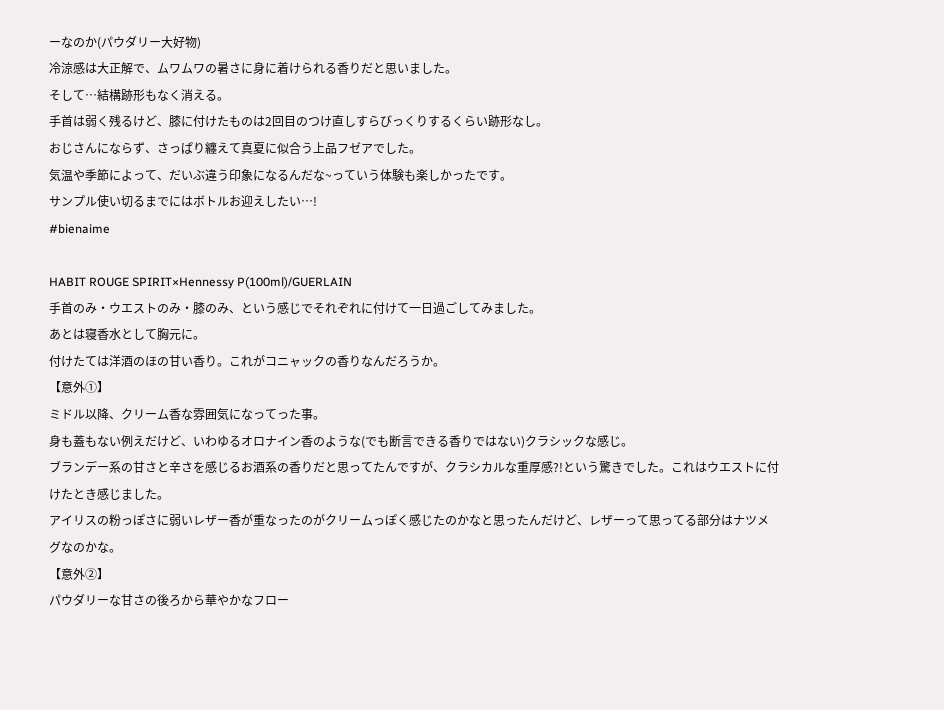ーなのか(パウダリー大好物)
冷涼感は大正解で、ムワムワの暑さに身に着けられる香りだと思いました。
そして…結構跡形もなく消える。
手首は弱く残るけど、膝に付けたものは2回目のつけ直しすらびっくりするくらい跡形なし。
おじさんにならず、さっぱり纏えて真夏に似合う上品フゼアでした。
気温や季節によって、だいぶ違う印象になるんだな~っていう体験も楽しかったです。
サンプル使い切るまでにはボトルお迎えしたい…!
#bienaime

HABIT ROUGE SPIRIT×Hennessy P(100ml)/GUERLAIN
手首のみ・ウエストのみ・膝のみ、という感じでそれぞれに付けて一日過ごしてみました。
あとは寝香水として胸元に。
付けたては洋酒のほの甘い香り。これがコニャックの香りなんだろうか。
【意外①】
ミドル以降、クリーム香な雰囲気になってった事。
身も蓋もない例えだけど、いわゆるオロナイン香のような(でも断言できる香りではない)クラシックな感じ。
ブランデー系の甘さと辛さを感じるお酒系の香りだと思ってたんですが、クラシカルな重厚感?!という驚きでした。これはウエストに付けたとき感じました。
アイリスの粉っぽさに弱いレザー香が重なったのがクリームっぽく感じたのかなと思ったんだけど、レザーって思ってる部分はナツメグなのかな。
【意外②】
パウダリーな甘さの後ろから華やかなフロー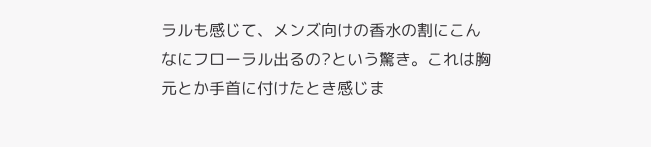ラルも感じて、メンズ向けの香水の割にこんなにフローラル出るの?という驚き。これは胸元とか手首に付けたとき感じま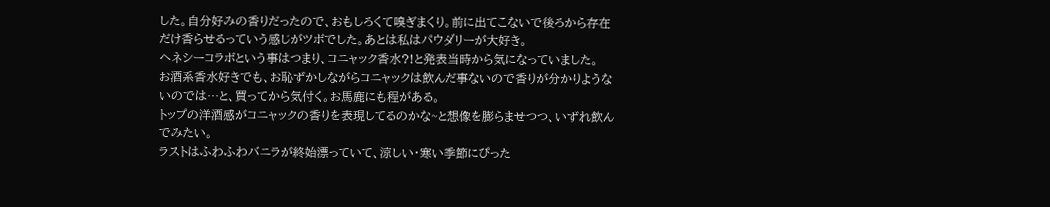した。自分好みの香りだったので、おもしろくて嗅ぎまくり。前に出てこないで後ろから存在だけ香らせるっていう感じがツボでした。あとは私はパウダリーが大好き。
ヘネシーコラボという事はつまり、コニャック香水?!と発表当時から気になっていました。
お酒系香水好きでも、お恥ずかしながらコニャックは飲んだ事ないので香りが分かりようないのでは…と、買ってから気付く。お馬鹿にも程がある。
トップの洋酒感がコニャックの香りを表現してるのかな~と想像を膨らませつつ、いずれ飲んでみたい。
ラストはふわふわバニラが終始漂っていて、涼しい・寒い季節にぴった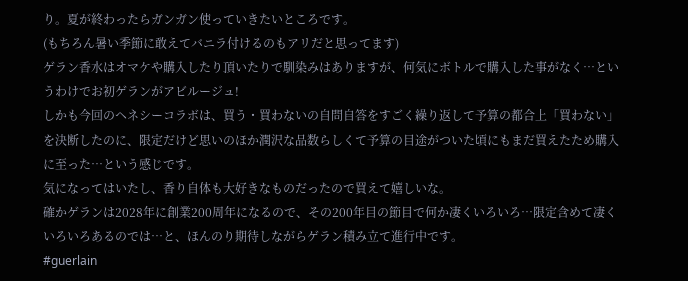り。夏が終わったらガンガン使っていきたいところです。
(もちろん暑い季節に敢えてバニラ付けるのもアリだと思ってます)
ゲラン香水はオマケや購入したり頂いたりで馴染みはありますが、何気にボトルで購入した事がなく…というわけでお初ゲランがアビルージュ!
しかも今回のヘネシーコラボは、買う・買わないの自問自答をすごく繰り返して予算の都合上「買わない」を決断したのに、限定だけど思いのほか潤沢な品数らしくて予算の目途がついた頃にもまだ買えたため購入に至った…という感じです。
気になってはいたし、香り自体も大好きなものだったので買えて嬉しいな。
確かゲランは2028年に創業200周年になるので、その200年目の節目で何か凄くいろいろ…限定含めて凄くいろいろあるのでは…と、ほんのり期待しながらゲラン積み立て進行中です。
#guerlain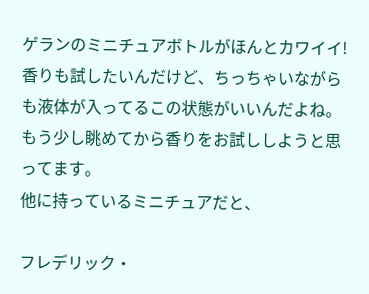ゲランのミニチュアボトルがほんとカワイイ!
香りも試したいんだけど、ちっちゃいながらも液体が入ってるこの状態がいいんだよね。
もう少し眺めてから香りをお試ししようと思ってます。
他に持っているミニチュアだと、

フレデリック・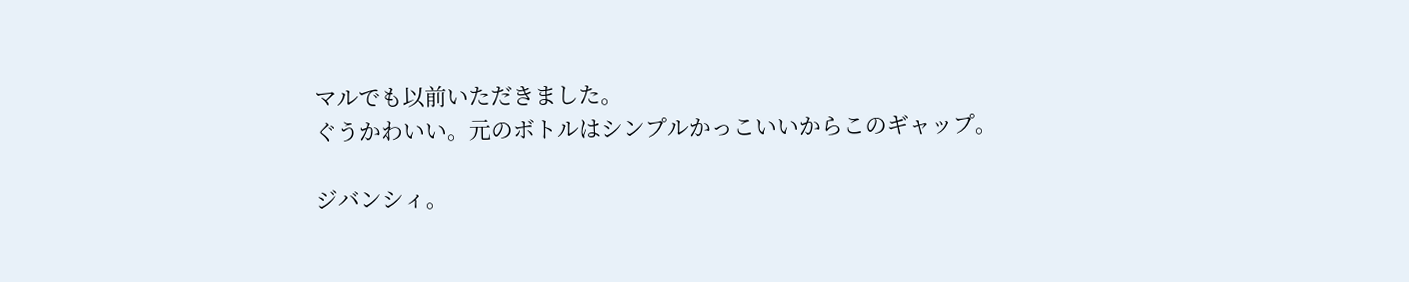マルでも以前いただきました。
ぐうかわいい。元のボトルはシンプルかっこいいからこのギャップ。

ジバンシィ。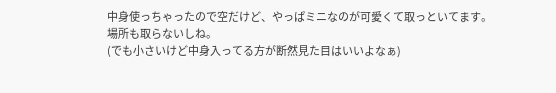中身使っちゃったので空だけど、やっぱミニなのが可愛くて取っといてます。
場所も取らないしね。
(でも小さいけど中身入ってる方が断然見た目はいいよなぁ)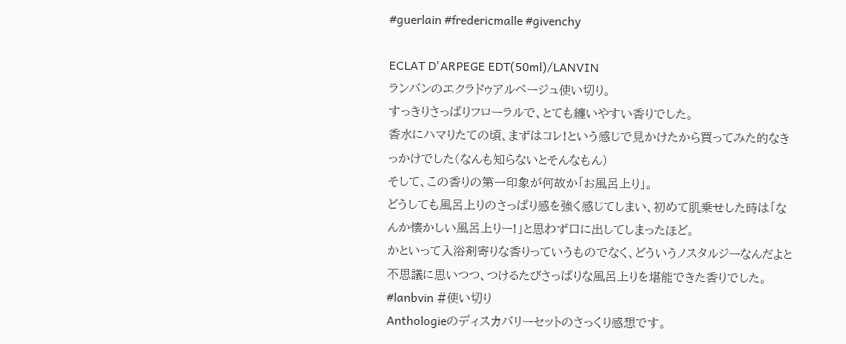#guerlain #fredericmalle #givenchy

ECLAT D'ARPEGE EDT(50ml)/LANVIN
ランバンのエクラドゥアルページュ使い切り。
すっきりさっぱりフローラルで、とても纏いやすい香りでした。
香水にハマりたての頃、まずはコレ!という感じで見かけたから買ってみた的なきっかけでした(なんも知らないとそんなもん)
そして、この香りの第一印象が何故か「お風呂上り」。
どうしても風呂上りのさっぱり感を強く感じてしまい、初めて肌乗せした時は「なんか懐かしい風呂上りー!」と思わず口に出してしまったほど。
かといって入浴剤寄りな香りっていうものでなく、どういうノスタルジーなんだよと不思議に思いつつ、つけるたびさっぱりな風呂上りを堪能できた香りでした。
#lanbvin #使い切り
Anthologieのディスカバリーセットのさっくり感想です。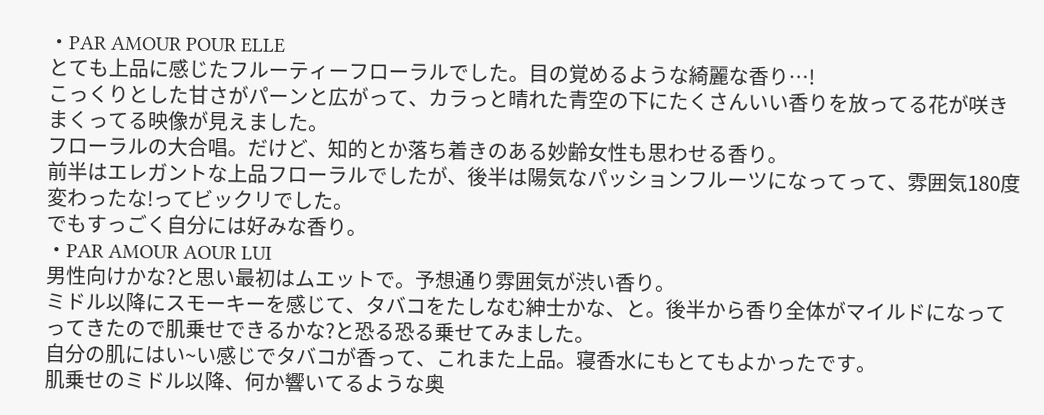・PAR AMOUR POUR ELLE
とても上品に感じたフルーティーフローラルでした。目の覚めるような綺麗な香り…!
こっくりとした甘さがパーンと広がって、カラっと晴れた青空の下にたくさんいい香りを放ってる花が咲きまくってる映像が見えました。
フローラルの大合唱。だけど、知的とか落ち着きのある妙齢女性も思わせる香り。
前半はエレガントな上品フローラルでしたが、後半は陽気なパッションフルーツになってって、雰囲気180度変わったな!ってビックリでした。
でもすっごく自分には好みな香り。
・PAR AMOUR AOUR LUI
男性向けかな?と思い最初はムエットで。予想通り雰囲気が渋い香り。
ミドル以降にスモーキーを感じて、タバコをたしなむ紳士かな、と。後半から香り全体がマイルドになってってきたので肌乗せできるかな?と恐る恐る乗せてみました。
自分の肌にはい~い感じでタバコが香って、これまた上品。寝香水にもとてもよかったです。
肌乗せのミドル以降、何か響いてるような奥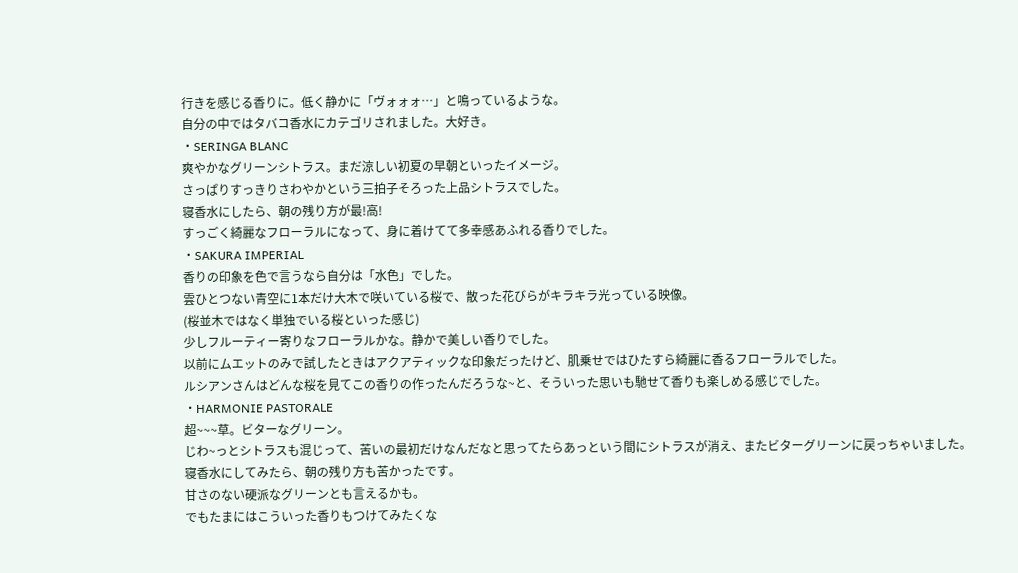行きを感じる香りに。低く静かに「ヴォォォ…」と鳴っているような。
自分の中ではタバコ香水にカテゴリされました。大好き。
・SERINGA BLANC
爽やかなグリーンシトラス。まだ涼しい初夏の早朝といったイメージ。
さっぱりすっきりさわやかという三拍子そろった上品シトラスでした。
寝香水にしたら、朝の残り方が最!高!
すっごく綺麗なフローラルになって、身に着けてて多幸感あふれる香りでした。
・SAKURA IMPERIAL
香りの印象を色で言うなら自分は「水色」でした。
雲ひとつない青空に1本だけ大木で咲いている桜で、散った花びらがキラキラ光っている映像。
(桜並木ではなく単独でいる桜といった感じ)
少しフルーティー寄りなフローラルかな。静かで美しい香りでした。
以前にムエットのみで試したときはアクアティックな印象だったけど、肌乗せではひたすら綺麗に香るフローラルでした。
ルシアンさんはどんな桜を見てこの香りの作ったんだろうな~と、そういった思いも馳せて香りも楽しめる感じでした。
・HARMONIE PASTORALE
超~~~草。ビターなグリーン。
じわ~っとシトラスも混じって、苦いの最初だけなんだなと思ってたらあっという間にシトラスが消え、またビターグリーンに戻っちゃいました。
寝香水にしてみたら、朝の残り方も苦かったです。
甘さのない硬派なグリーンとも言えるかも。
でもたまにはこういった香りもつけてみたくな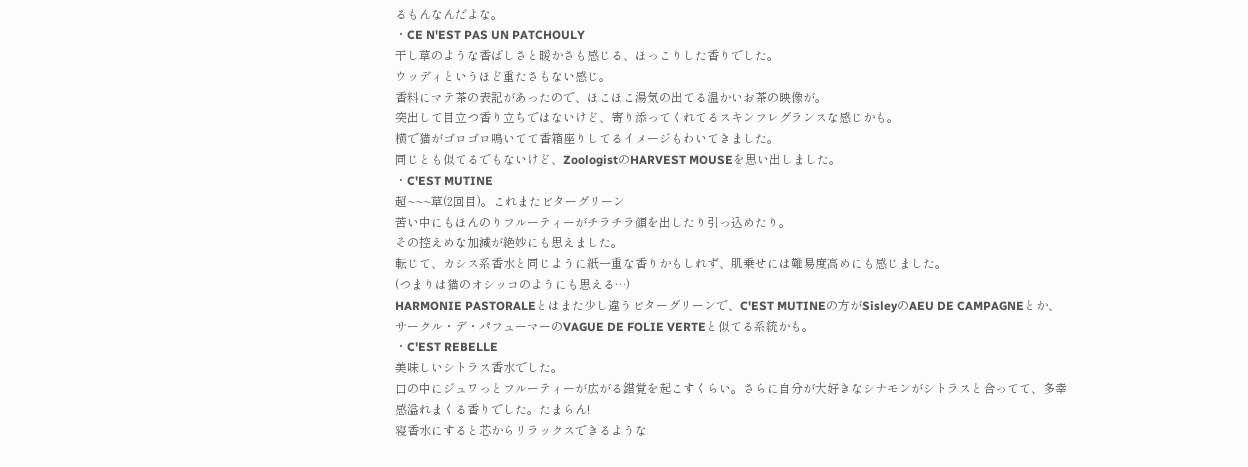るもんなんだよな。
・CE N'EST PAS UN PATCHOULY
干し草のような香ばしさと暖かさも感じる、ほっこりした香りでした。
ウッディというほど重たさもない感じ。
香料にマテ茶の表記があったので、ほこほこ湯気の出てる温かいお茶の映像が。
突出して目立つ香り立ちではないけど、寄り添ってくれてるスキンフレグランスな感じかも。
横で猫がゴロゴロ鳴いてて香箱座りしてるイメージもわいてきました。
同じとも似てるでもないけど、ZoologistのHARVEST MOUSEを思い出しました。
・C'EST MUTINE
超~~~草(2回目)。これまたビターグリーン
苦い中にもほんのりフルーティーがチラチラ顔を出したり引っ込めたり。
その控えめな加減が絶妙にも思えました。
転じて、カシス系香水と同じように紙一重な香りかもしれず、肌乗せには難易度高めにも感じました。
(つまりは猫のオシッコのようにも思える…)
HARMONIE PASTORALEとはまた少し違うビターグリーンで、C'EST MUTINEの方がSisleyのAEU DE CAMPAGNEとか、サークル・デ・パフューマーのVAGUE DE FOLIE VERTEと似てる系統かも。
・C'EST REBELLE
美味しいシトラス香水でした。
口の中にジュワっとフルーティーが広がる錯覚を起こすくらい。さらに自分が大好きなシナモンがシトラスと合ってて、多幸感溢れまくる香りでした。たまらん!
寝香水にすると芯からリラックスできるような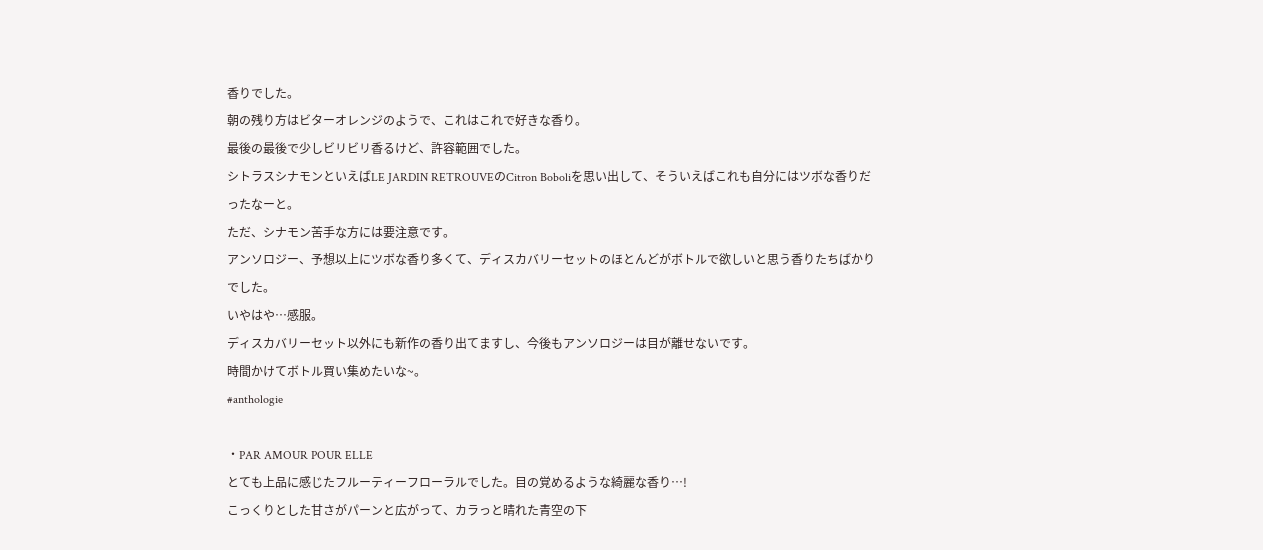香りでした。
朝の残り方はビターオレンジのようで、これはこれで好きな香り。
最後の最後で少しビリビリ香るけど、許容範囲でした。
シトラスシナモンといえばLE JARDIN RETROUVEのCitron Boboliを思い出して、そういえばこれも自分にはツボな香りだったなーと。
ただ、シナモン苦手な方には要注意です。
アンソロジー、予想以上にツボな香り多くて、ディスカバリーセットのほとんどがボトルで欲しいと思う香りたちばかりでした。
いやはや…感服。
ディスカバリーセット以外にも新作の香り出てますし、今後もアンソロジーは目が離せないです。
時間かけてボトル買い集めたいな~。
#anthologie

・PAR AMOUR POUR ELLE
とても上品に感じたフルーティーフローラルでした。目の覚めるような綺麗な香り…!
こっくりとした甘さがパーンと広がって、カラっと晴れた青空の下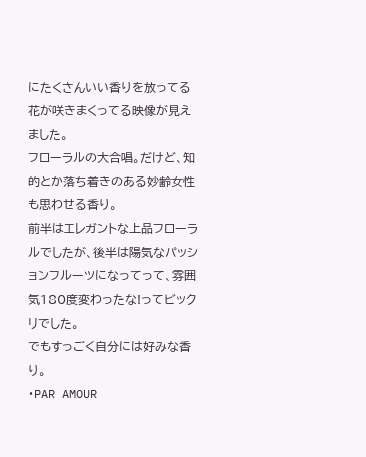にたくさんいい香りを放ってる花が咲きまくってる映像が見えました。
フローラルの大合唱。だけど、知的とか落ち着きのある妙齢女性も思わせる香り。
前半はエレガントな上品フローラルでしたが、後半は陽気なパッションフルーツになってって、雰囲気180度変わったな!ってビックリでした。
でもすっごく自分には好みな香り。
・PAR AMOUR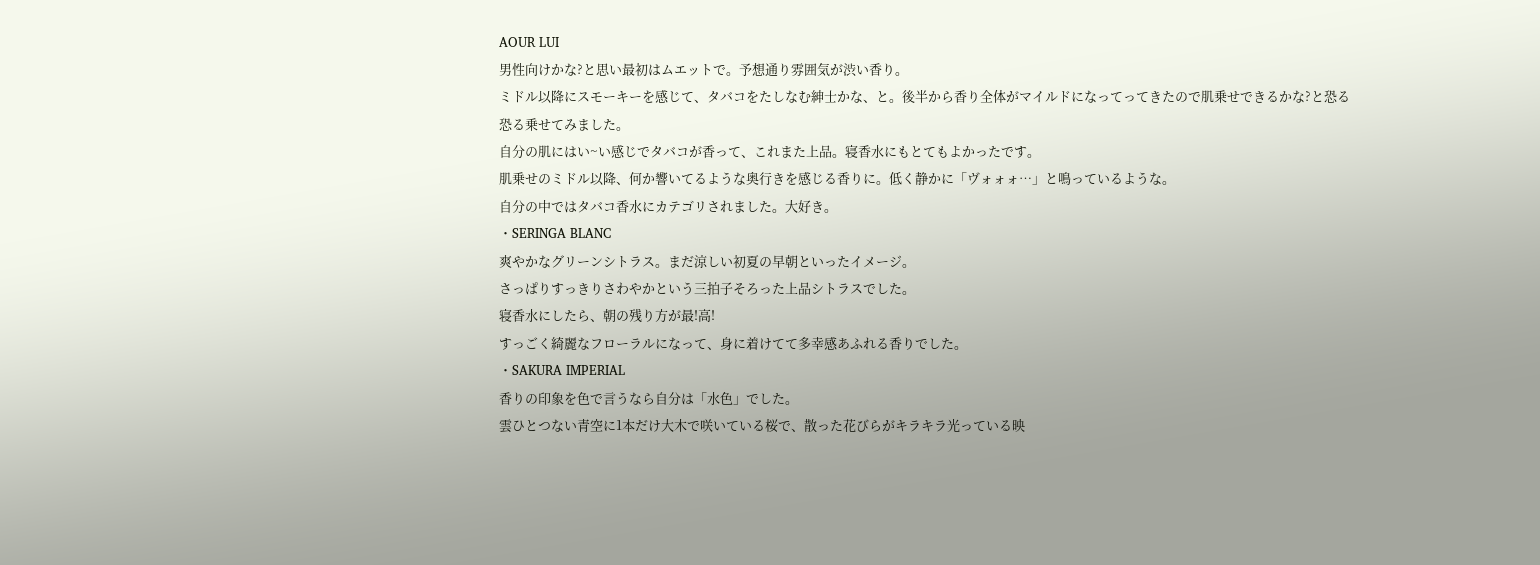AOUR LUI
男性向けかな?と思い最初はムエットで。予想通り雰囲気が渋い香り。
ミドル以降にスモーキーを感じて、タバコをたしなむ紳士かな、と。後半から香り全体がマイルドになってってきたので肌乗せできるかな?と恐る恐る乗せてみました。
自分の肌にはい~い感じでタバコが香って、これまた上品。寝香水にもとてもよかったです。
肌乗せのミドル以降、何か響いてるような奥行きを感じる香りに。低く静かに「ヴォォォ…」と鳴っているような。
自分の中ではタバコ香水にカテゴリされました。大好き。
・SERINGA BLANC
爽やかなグリーンシトラス。まだ涼しい初夏の早朝といったイメージ。
さっぱりすっきりさわやかという三拍子そろった上品シトラスでした。
寝香水にしたら、朝の残り方が最!高!
すっごく綺麗なフローラルになって、身に着けてて多幸感あふれる香りでした。
・SAKURA IMPERIAL
香りの印象を色で言うなら自分は「水色」でした。
雲ひとつない青空に1本だけ大木で咲いている桜で、散った花びらがキラキラ光っている映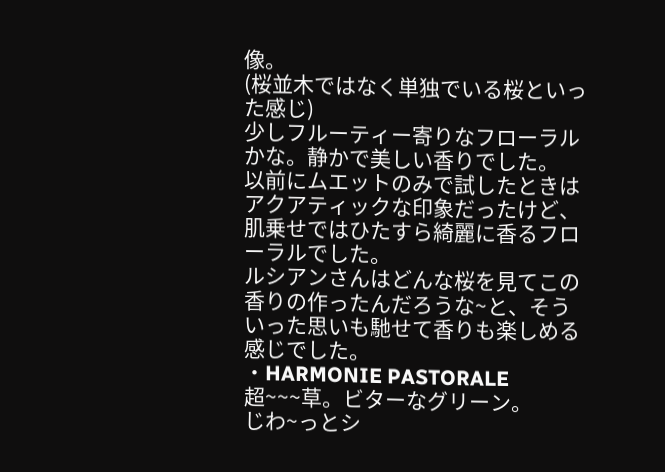像。
(桜並木ではなく単独でいる桜といった感じ)
少しフルーティー寄りなフローラルかな。静かで美しい香りでした。
以前にムエットのみで試したときはアクアティックな印象だったけど、肌乗せではひたすら綺麗に香るフローラルでした。
ルシアンさんはどんな桜を見てこの香りの作ったんだろうな~と、そういった思いも馳せて香りも楽しめる感じでした。
・HARMONIE PASTORALE
超~~~草。ビターなグリーン。
じわ~っとシ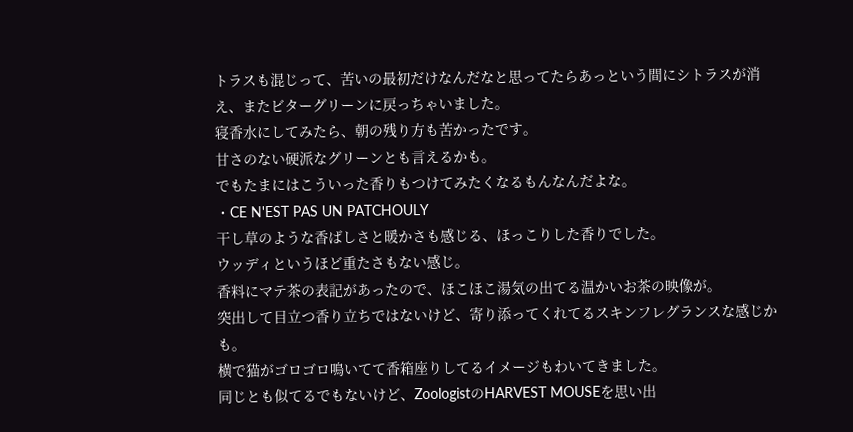トラスも混じって、苦いの最初だけなんだなと思ってたらあっという間にシトラスが消え、またビターグリーンに戻っちゃいました。
寝香水にしてみたら、朝の残り方も苦かったです。
甘さのない硬派なグリーンとも言えるかも。
でもたまにはこういった香りもつけてみたくなるもんなんだよな。
・CE N'EST PAS UN PATCHOULY
干し草のような香ばしさと暖かさも感じる、ほっこりした香りでした。
ウッディというほど重たさもない感じ。
香料にマテ茶の表記があったので、ほこほこ湯気の出てる温かいお茶の映像が。
突出して目立つ香り立ちではないけど、寄り添ってくれてるスキンフレグランスな感じかも。
横で猫がゴロゴロ鳴いてて香箱座りしてるイメージもわいてきました。
同じとも似てるでもないけど、ZoologistのHARVEST MOUSEを思い出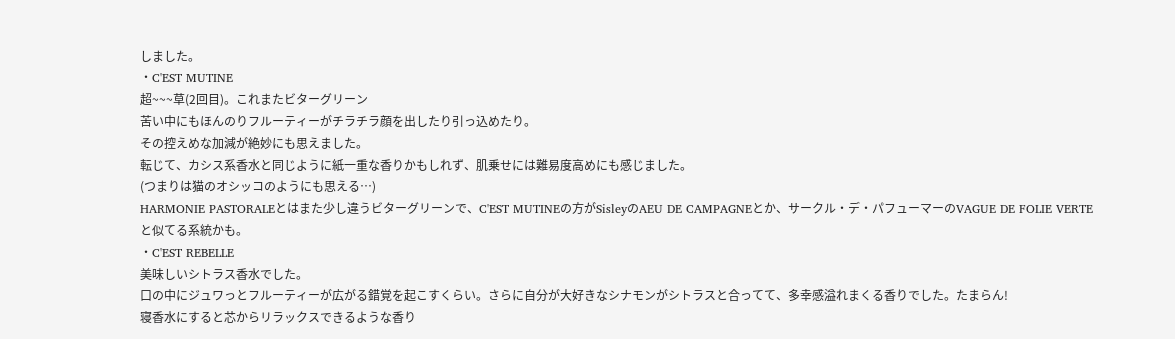しました。
・C'EST MUTINE
超~~~草(2回目)。これまたビターグリーン
苦い中にもほんのりフルーティーがチラチラ顔を出したり引っ込めたり。
その控えめな加減が絶妙にも思えました。
転じて、カシス系香水と同じように紙一重な香りかもしれず、肌乗せには難易度高めにも感じました。
(つまりは猫のオシッコのようにも思える…)
HARMONIE PASTORALEとはまた少し違うビターグリーンで、C'EST MUTINEの方がSisleyのAEU DE CAMPAGNEとか、サークル・デ・パフューマーのVAGUE DE FOLIE VERTEと似てる系統かも。
・C'EST REBELLE
美味しいシトラス香水でした。
口の中にジュワっとフルーティーが広がる錯覚を起こすくらい。さらに自分が大好きなシナモンがシトラスと合ってて、多幸感溢れまくる香りでした。たまらん!
寝香水にすると芯からリラックスできるような香り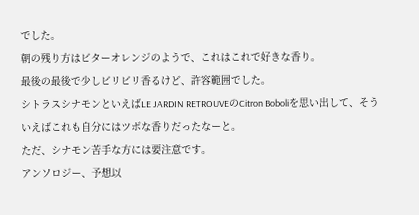でした。
朝の残り方はビターオレンジのようで、これはこれで好きな香り。
最後の最後で少しビリビリ香るけど、許容範囲でした。
シトラスシナモンといえばLE JARDIN RETROUVEのCitron Boboliを思い出して、そういえばこれも自分にはツボな香りだったなーと。
ただ、シナモン苦手な方には要注意です。
アンソロジー、予想以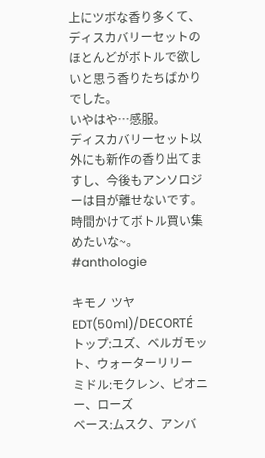上にツボな香り多くて、ディスカバリーセットのほとんどがボトルで欲しいと思う香りたちばかりでした。
いやはや…感服。
ディスカバリーセット以外にも新作の香り出てますし、今後もアンソロジーは目が離せないです。
時間かけてボトル買い集めたいな~。
#anthologie

キモノ ツヤ EDT(50ml)/DECORTÉ
トップ:ユズ、ベルガモット、ウォーターリリー
ミドル:モクレン、ピオニー、ローズ
ベース:ムスク、アンバ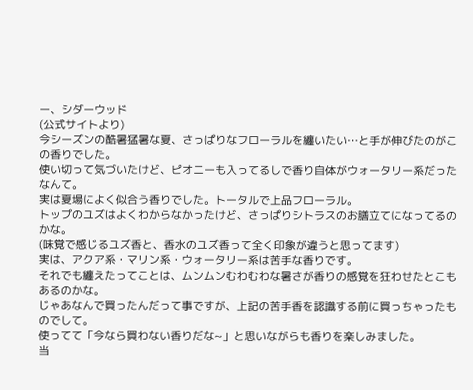ー、シダーウッド
(公式サイトより)
今シーズンの酷暑猛暑な夏、さっぱりなフローラルを纏いたい…と手が伸びたのがこの香りでした。
使い切って気づいたけど、ピオニーも入ってるしで香り自体がウォータリー系だったなんて。
実は夏場によく似合う香りでした。トータルで上品フローラル。
トップのユズはよくわからなかったけど、さっぱりシトラスのお膳立てになってるのかな。
(味覚で感じるユズ香と、香水のユズ香って全く印象が違うと思ってます)
実は、アクア系・マリン系・ウォータリー系は苦手な香りです。
それでも纏えたってことは、ムンムンむわむわな暑さが香りの感覚を狂わせたとこもあるのかな。
じゃあなんで買ったんだって事ですが、上記の苦手香を認識する前に買っちゃったものでして。
使ってて「今なら買わない香りだな~」と思いながらも香りを楽しみました。
当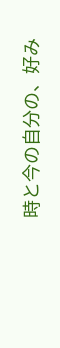時と今の自分の、好み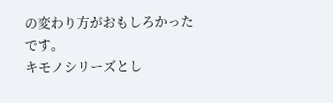の変わり方がおもしろかったです。
キモノシリーズとし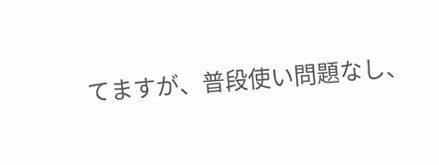てますが、普段使い問題なし、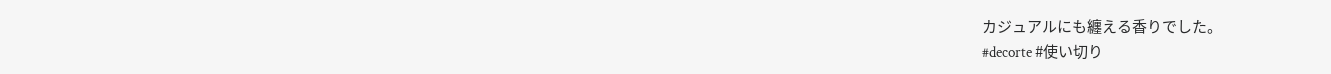カジュアルにも纏える香りでした。
#decorte #使い切り